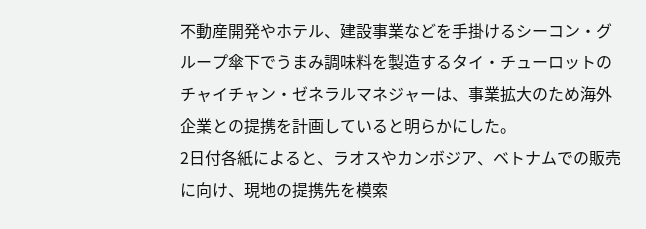不動産開発やホテル、建設事業などを手掛けるシーコン・グループ傘下でうまみ調味料を製造するタイ・チューロットのチャイチャン・ゼネラルマネジャーは、事業拡大のため海外企業との提携を計画していると明らかにした。
2日付各紙によると、ラオスやカンボジア、ベトナムでの販売に向け、現地の提携先を模索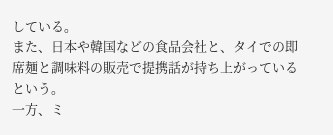している。
また、日本や韓国などの食品会社と、タイでの即席麺と調味料の販売で提携話が持ち上がっているという。
一方、ミ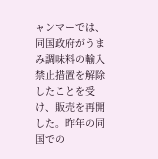ャンマーでは、同国政府がうまみ調味料の輸入禁止措置を解除したことを受け、販売を再開した。昨年の同国での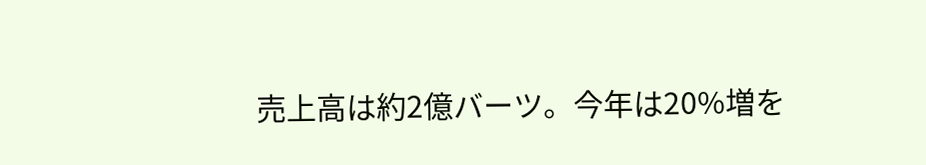売上高は約2億バーツ。今年は20%増を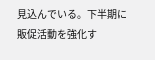見込んでいる。下半期に販促活動を強化す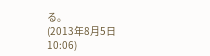る。
(2013年8月5日 10:06)